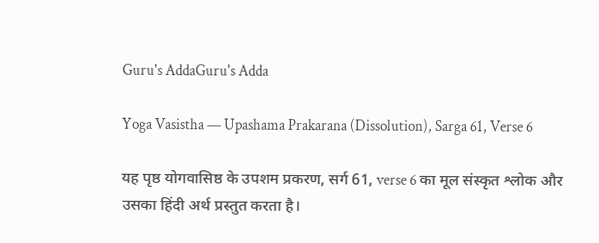Guru's AddaGuru's Adda

Yoga Vasistha — Upashama Prakarana (Dissolution), Sarga 61, Verse 6

यह पृष्ठ योगवासिष्ठ के उपशम प्रकरण, सर्ग 61, verse 6 का मूल संस्कृत श्लोक और उसका हिंदी अर्थ प्रस्तुत करता है।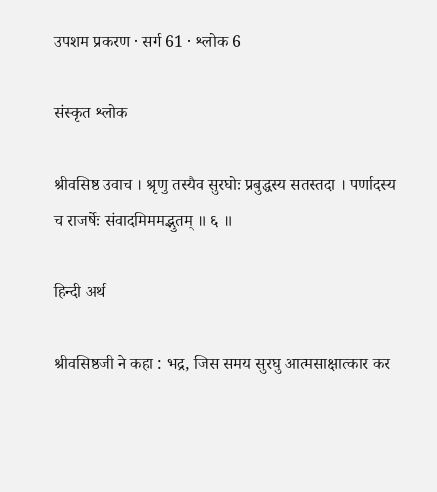उपशम प्रकरण · सर्ग 61 · श्लोक 6

संस्कृत श्लोक

श्रीवसिष्ठ उवाच । श्रृणु तस्यैव सुरघोः प्रबुद्धस्य सतस्तदा । पर्णादस्य च राजर्षेः संवादमिममद्भुतम् ॥ ६ ॥

हिन्दी अर्थ

श्रीवसिष्ठजी ने कहा : भद्र, जिस समय सुरघु आत्मसाक्षात्कार कर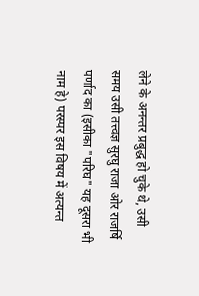लेने के अनन्तर प्रबुद्ध हो चुके थे, उसी समय उसी तत्त्वज्ञ सुरघु राजा ओर राजर्षि पर्णाद का (इसीका "परिघ" यह दूसरा भी नाम हे) परस्पर इस विषय में अत्यन्त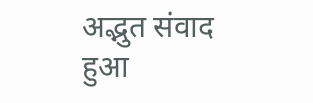अद्भुत संवाद हुआ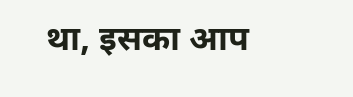था, इसका आप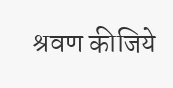श्रवण कीजिये